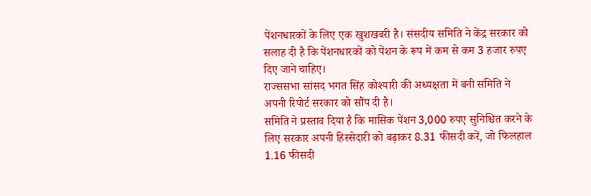पेंशनधारकों के लिए एक खुशखबरी है। संसदीय समिति ने केंद्र सरकार को सलाह दी है कि पेंशनधारकों को पेंशन के रूप में कम से कम 3 हजार रुपए दिए जाने चाहिए।
राज्ससभा सांसद भगत सिंह कोश्यारी की अध्यक्षता में बनी समिति ने अपनी रिपोर्ट सरकार को सौंप दी है।
समिति ने प्रस्ताव दिया है कि मासिक पेंशन 3,000 रुपए सुनिश्चित करने के लिए सरकार अपनी हिस्सेदारी को बढ़ाकर 8.31 फीसदी करें, जो फिलहाल 1.16 फीसदी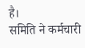है।
समिति ने कर्मचारी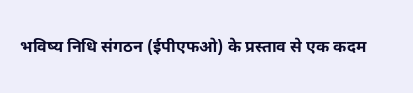भविष्य निधि संगठन (ईपीएफओ) के प्रस्ताव से एक कदम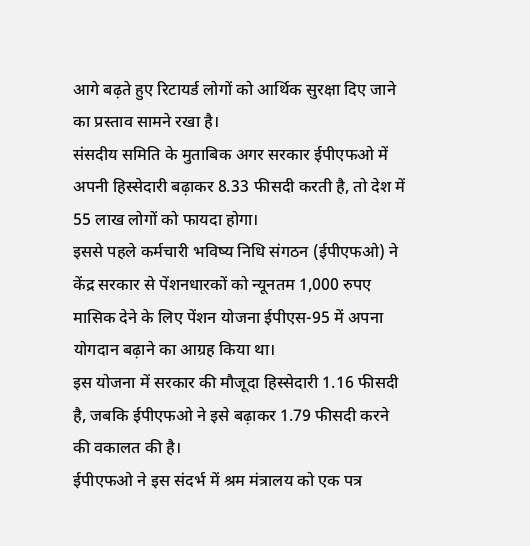आगे बढ़ते हुए रिटायर्ड लोगों को आर्थिक सुरक्षा दिए जाने का प्रस्ताव सामने रखा है।
संसदीय समिति के मुताबिक अगर सरकार ईपीएफओ में अपनी हिस्सेदारी बढ़ाकर 8.33 फीसदी करती है, तो देश में 55 लाख लोगों को फायदा होगा।
इससे पहले कर्मचारी भविष्य निधि संगठन (ईपीएफओ) ने केंद्र सरकार से पेंशनधारकों को न्यूनतम 1,000 रुपए मासिक देने के लिए पेंशन योजना ईपीएस-95 में अपना योगदान बढ़ाने का आग्रह किया था।
इस योजना में सरकार की मौजूदा हिस्सेदारी 1.16 फीसदी है, जबकि ईपीएफओ ने इसे बढ़ाकर 1.79 फीसदी करने की वकालत की है।
ईपीएफओ ने इस संदर्भ में श्रम मंत्रालय को एक पत्र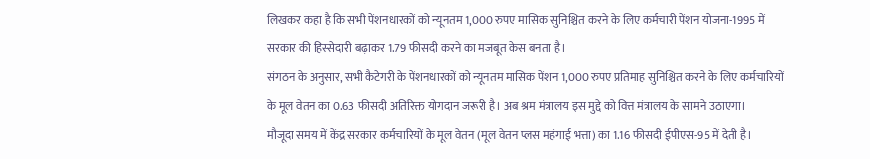लिखकर कहा है कि सभी पेंशनधारकों को न्यूनतम 1,000 रुपए मासिक सुनिश्चित करने के लिए कर्मचारी पेंशन योजना-1995 में सरकार की हिस्सेदारी बढ़ाकर 1.79 फीसदी करने का मजबूत केस बनता है।
संगठन के अनुसार, सभी कैटेगरी के पेंशनधारकों को न्यूनतम मासिक पेंशन 1,000 रुपए प्रतिमाह सुनिश्चित करने के लिए कर्मचारियों के मूल वेतन का 0.63 फीसदी अतिरिक्त योगदान जरूरी है। अब श्रम मंत्रालय इस मुद्दे को वित्त मंत्रालय के सामने उठाएगा।
मौजूदा समय में केंद्र सरकार कर्मचारियों के मूल वेतन (मूल वेतन प्लस महंगाई भत्ता) का 1.16 फीसदी ईपीएस-95 में देती है।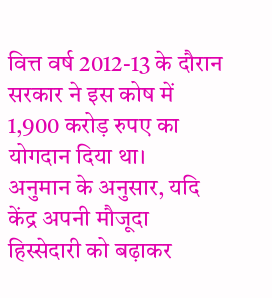वित्त वर्ष 2012-13 के दौरान सरकार ने इस कोष में 1,900 करोड़ रुपए का योगदान दिया था।
अनुमान के अनुसार, यदि केंद्र अपनी मौजूदा हिस्सेदारी को बढ़ाकर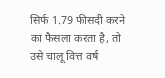सिर्फ 1.79 फीसदी करने का फैसला करता है, तो उसे चालू वित्त वर्ष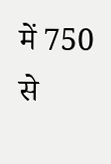में 750 से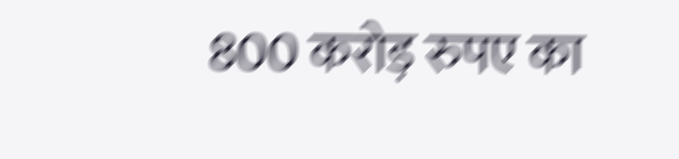800 करोड़ रुपए का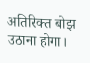अतिरिक्त बोझ उठाना होगा।